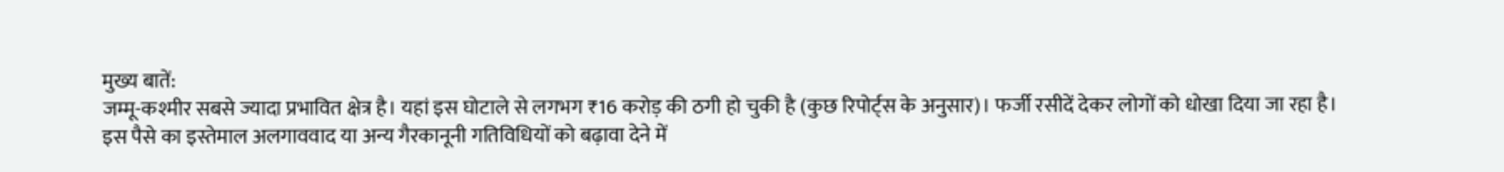मुख्य बातें:
जम्मू-कश्मीर सबसे ज्यादा प्रभावित क्षेत्र है। यहां इस घोटाले से लगभग ₹16 करोड़ की ठगी हो चुकी है (कुछ रिपोर्ट्स के अनुसार)। फर्जी रसीदें देकर लोगों को धोखा दिया जा रहा है।
इस पैसे का इस्तेमाल अलगाववाद या अन्य गैरकानूनी गतिविधियों को बढ़ावा देने में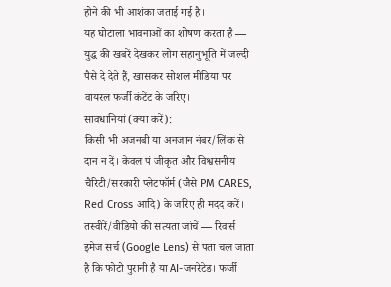होने की भी आशंका जताई गई है।
यह घोटाला भावनाओं का शोषण करता है — युद्ध की खबरें देखकर लोग सहानुभूति में जल्दी पैसे दे देते हैं, खासकर सोशल मीडिया पर वायरल फर्जी कंटेंट के जरिए।
सावधानियां (क्या करें):
किसी भी अजनबी या अनजान नंबर/लिंक से दान न दें। केवल पं जीकृत और विश्वसनीय चैरिटी/सरकारी प्लेटफॉर्म (जैसे PM CARES, Red Cross आदि) के जरिए ही मदद करें। तस्वीरें/वीडियो की सत्यता जांचें — रिवर्स इमेज सर्च (Google Lens) से पता चल जाता है कि फोटो पुरानी है या AI-जनरेटेड। फर्जी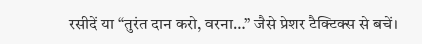रसीदें या “तुरंत दान करो, वरना…” जैसे प्रेशर टैक्टिक्स से बचें।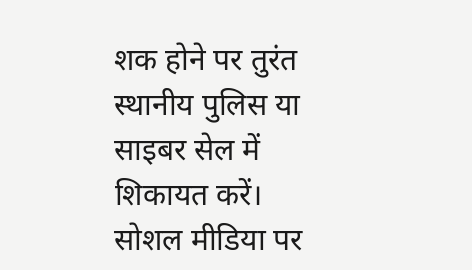शक होने पर तुरंत स्थानीय पुलिस या साइबर सेल में शिकायत करें। सोशल मीडिया पर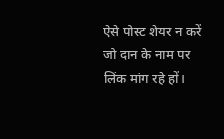ऐसे पोस्ट शेयर न करें जो दान के नाम पर लिंक मांग रहे हों।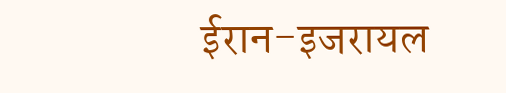ईरान-इजरायल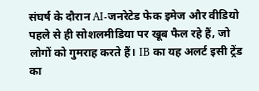संघर्ष के दौरान AI-जनरेटेड फेक इमेज और वीडियो पहले से ही सोशलमीडिया पर खूब फैल रहे हैं, जो लोगों को गुमराह करते हैं। IB का यह अलर्ट इसी ट्रेंड का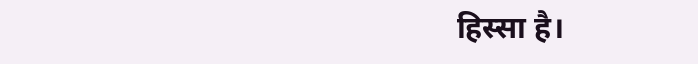हिस्सा है।